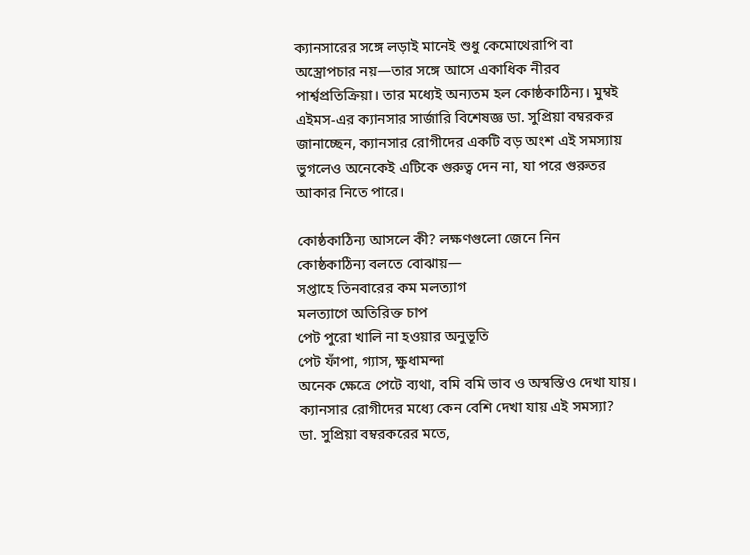ক্যানসারের সঙ্গে লড়াই মানেই শুধু কেমোথেরাপি বা অস্ত্রোপচার নয়—তার সঙ্গে আসে একাধিক নীরব পার্শ্বপ্রতিক্রিয়া। তার মধ্যেই অন্যতম হল কোষ্ঠকাঠিন্য। মুম্বই এইমস-এর ক্যানসার সার্জারি বিশেষজ্ঞ ডা. সুপ্রিয়া বম্বরকর জানাচ্ছেন, ক্যানসার রোগীদের একটি বড় অংশ এই সমস্যায় ভুগলেও অনেকেই এটিকে গুরুত্ব দেন না, যা পরে গুরুতর আকার নিতে পারে।

কোষ্ঠকাঠিন্য আসলে কী? লক্ষণগুলো জেনে নিন
কোষ্ঠকাঠিন্য বলতে বোঝায়—
সপ্তাহে তিনবারের কম মলত্যাগ
মলত্যাগে অতিরিক্ত চাপ
পেট পুরো খালি না হওয়ার অনুভূতি
পেট ফাঁপা, গ্যাস, ক্ষুধামন্দা
অনেক ক্ষেত্রে পেটে ব্যথা, বমি বমি ভাব ও অস্বস্তিও দেখা যায়।
ক্যানসার রোগীদের মধ্যে কেন বেশি দেখা যায় এই সমস্যা?
ডা. সুপ্রিয়া বম্বরকরের মতে,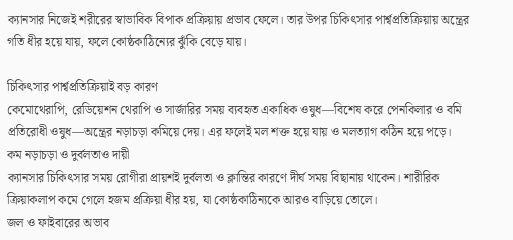ক্যানসার নিজেই শরীরের স্বাভাবিক বিপাক প্রক্রিয়ায় প্রভাব ফেলে। তার উপর চিকিৎসার পার্শ্বপ্রতিক্রিয়ায় অন্ত্রের গতি ধীর হয়ে যায়, ফলে কোষ্ঠকাঠিন্যের ঝুঁকি বেড়ে যায়।

চিকিৎসার পার্শ্বপ্রতিক্রিয়াই বড় কারণ
কেমোথেরাপি, রেডিয়েশন থেরাপি ও সার্জারির সময় ব্যবহৃত একাধিক ওষুধ—বিশেষ করে পেনকিলার ও বমি প্রতিরোধী ওষুধ—অন্ত্রের নড়াচড়া কমিয়ে দেয়। এর ফলেই মল শক্ত হয়ে যায় ও মলত্যাগ কঠিন হয়ে পড়ে।
কম নড়াচড়া ও দুর্বলতাও দায়ী
ক্যানসার চিকিৎসার সময় রোগীরা প্রায়শই দুর্বলতা ও ক্লান্তির কারণে দীর্ঘ সময় বিছানায় থাকেন। শারীরিক ক্রিয়াকলাপ কমে গেলে হজম প্রক্রিয়া ধীর হয়, যা কোষ্ঠকাঠিন্যকে আরও বাড়িয়ে তোলে।
জল ও ফাইবারের অভাব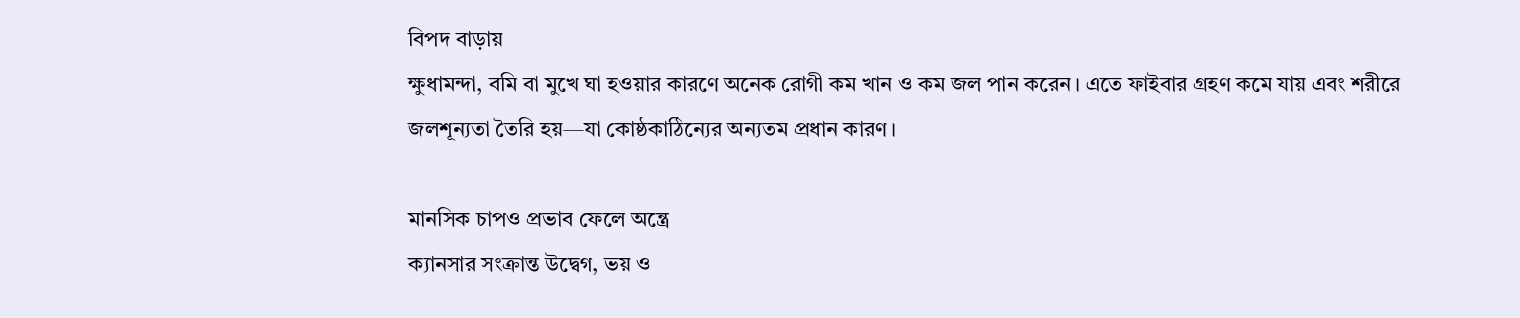বিপদ বাড়ায়
ক্ষুধামন্দা, বমি বা মুখে ঘা হওয়ার কারণে অনেক রোগী কম খান ও কম জল পান করেন। এতে ফাইবার গ্রহণ কমে যায় এবং শরীরে জলশূন্যতা তৈরি হয়—যা কোষ্ঠকাঠিন্যের অন্যতম প্রধান কারণ।

মানসিক চাপও প্রভাব ফেলে অন্ত্রে
ক্যানসার সংক্রান্ত উদ্বেগ, ভয় ও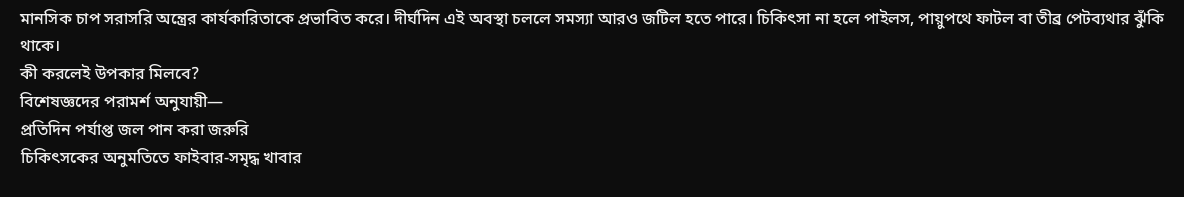মানসিক চাপ সরাসরি অন্ত্রের কার্যকারিতাকে প্রভাবিত করে। দীর্ঘদিন এই অবস্থা চললে সমস্যা আরও জটিল হতে পারে। চিকিৎসা না হলে পাইলস, পায়ুপথে ফাটল বা তীব্র পেটব্যথার ঝুঁকি থাকে।
কী করলেই উপকার মিলবে?
বিশেষজ্ঞদের পরামর্শ অনুযায়ী—
প্রতিদিন পর্যাপ্ত জল পান করা জরুরি
চিকিৎসকের অনুমতিতে ফাইবার-সমৃদ্ধ খাবার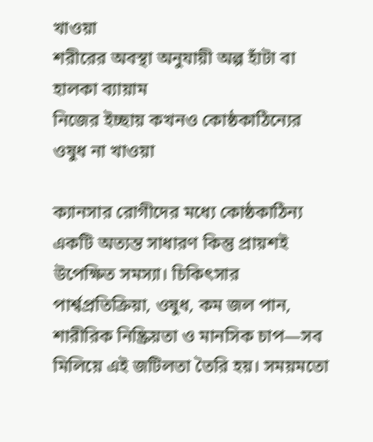খাওয়া
শরীরের অবস্থা অনুযায়ী অল্প হাঁটা বা হালকা ব্যায়াম
নিজের ইচ্ছায় কখনও কোষ্ঠকাঠিন্যের ওষুধ না খাওয়া

ক্যানসার রোগীদের মধ্যে কোষ্ঠকাঠিন্য একটি অত্যন্ত সাধারণ কিন্তু প্রায়শই উপেক্ষিত সমস্যা। চিকিৎসার পার্শ্বপ্রতিক্রিয়া, ওষুধ, কম জল পান, শারীরিক নিষ্ক্রিয়তা ও মানসিক চাপ—সব মিলিয়ে এই জটিলতা তৈরি হয়। সময়মতো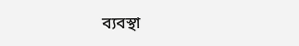ব্যবস্থা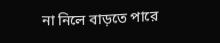না নিলে বাড়তে পারে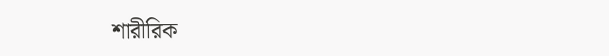শারীরিক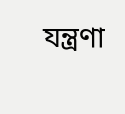যন্ত্রণা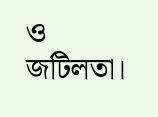ও জটিলতা।